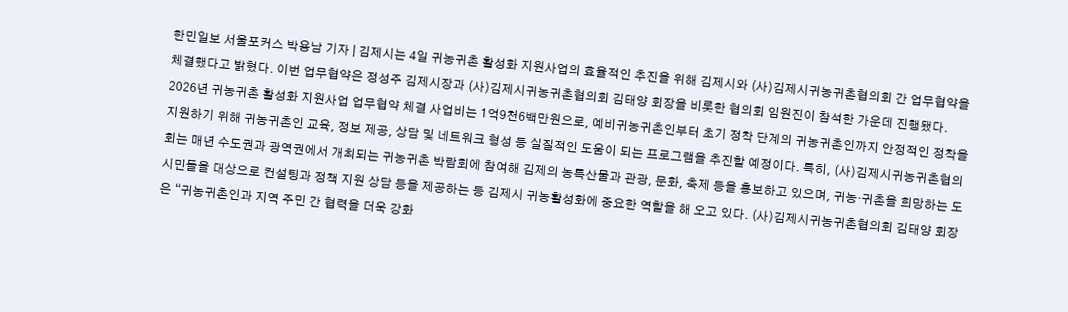한민일보 서울포커스 박용남 기자 | 김제시는 4일 귀농귀촌 활성화 지원사업의 효율적인 추진을 위해 김제시와 (사)김제시귀농귀촌협의회 간 업무협약을 체결했다고 밝혔다. 이번 업무협약은 정성주 김제시장과 (사)김제시귀농귀촌협의회 김태양 회장을 비롯한 협의회 임원진이 참석한 가운데 진행됐다. 2026년 귀농귀촌 활성화 지원사업 업무협약 체결 사업비는 1억9천6백만원으로, 예비귀농귀촌인부터 초기 정착 단계의 귀농귀촌인까지 안정적인 정착을 지원하기 위해 귀농귀촌인 교육, 정보 제공, 상담 및 네트워크 형성 등 실질적인 도움이 되는 프로그램을 추진할 예정이다. 특히, (사)김제시귀농귀촌협의회는 매년 수도권과 광역권에서 개최되는 귀농귀촌 박람회에 참여해 김제의 농특산물과 관광, 문화, 축제 등을 홍보하고 있으며, 귀농·귀촌을 희망하는 도시민들을 대상으로 컨설팅과 정책 지원 상담 등을 제공하는 등 김제시 귀농활성화에 중요한 역할을 해 오고 있다. (사)김제시귀농귀촌협의회 김태양 회장은 “귀농귀촌인과 지역 주민 간 협력을 더욱 강화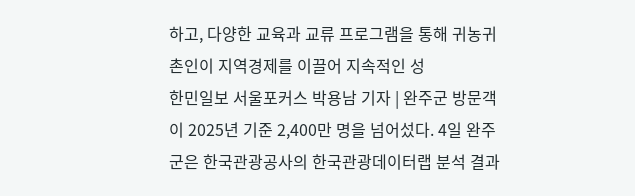하고, 다양한 교육과 교류 프로그램을 통해 귀농귀촌인이 지역경제를 이끌어 지속적인 성
한민일보 서울포커스 박용남 기자 | 완주군 방문객이 2025년 기준 2,400만 명을 넘어섰다. 4일 완주군은 한국관광공사의 한국관광데이터랩 분석 결과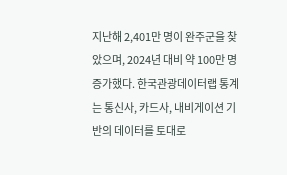지난해 2,401만 명이 완주군을 찾았으며, 2024년 대비 약 100만 명 증가했다. 한국관광데이터랩 통계는 통신사, 카드사, 내비게이션 기반의 데이터를 토대로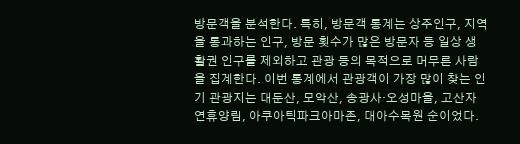방문객을 분석한다. 특히, 방문객 통계는 상주인구, 지역을 통과하는 인구, 방문 횟수가 많은 방문자 등 일상 생활권 인구를 제외하고 관광 등의 목적으로 머무른 사람을 집계한다. 이번 통계에서 관광객이 가장 많이 찾는 인기 관광지는 대둔산, 모악산, 송광사‧오성마을, 고산자연휴양림, 아쿠아틱파크아마존, 대아수목원 순이었다.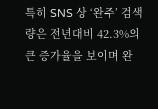특히 SNS 상 ‘완주’ 검색량은 전년대비 42.3%의 큰 증가율을 보이며 완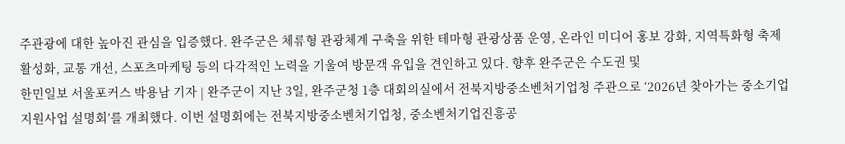주관광에 대한 높아진 관심을 입증했다. 완주군은 체류형 관광체계 구축을 위한 테마형 관광상품 운영, 온라인 미디어 홍보 강화, 지역특화형 축제 활성화, 교통 개선, 스포츠마케팅 등의 다각적인 노력을 기울여 방문객 유입을 견인하고 있다. 향후 완주군은 수도권 및
한민일보 서울포커스 박용남 기자 | 완주군이 지난 3일, 완주군청 1층 대회의실에서 전북지방중소벤처기업청 주관으로 ‘2026년 찾아가는 중소기업 지원사업 설명회’를 개최했다. 이번 설명회에는 전북지방중소벤처기업청, 중소벤처기업진흥공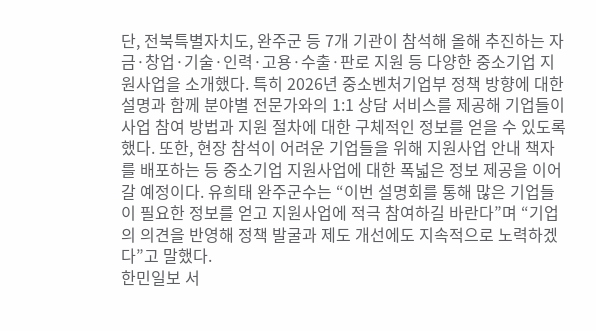단, 전북특별자치도, 완주군 등 7개 기관이 참석해 올해 추진하는 자금·창업·기술·인력·고용·수출·판로 지원 등 다양한 중소기업 지원사업을 소개했다. 특히 2026년 중소벤처기업부 정책 방향에 대한 설명과 함께 분야별 전문가와의 1:1 상담 서비스를 제공해 기업들이 사업 참여 방법과 지원 절차에 대한 구체적인 정보를 얻을 수 있도록 했다. 또한, 현장 참석이 어려운 기업들을 위해 지원사업 안내 책자를 배포하는 등 중소기업 지원사업에 대한 폭넓은 정보 제공을 이어갈 예정이다. 유희태 완주군수는 “이번 설명회를 통해 많은 기업들이 필요한 정보를 얻고 지원사업에 적극 참여하길 바란다”며 “기업의 의견을 반영해 정책 발굴과 제도 개선에도 지속적으로 노력하겠다”고 말했다.
한민일보 서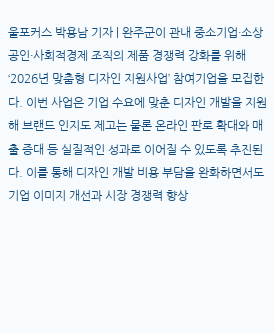울포커스 박용남 기자 | 완주군이 관내 중소기업·소상공인·사회적경제 조직의 제품 경쟁력 강화를 위해 ‘2026년 맞춤형 디자인 지원사업’ 참여기업을 모집한다. 이번 사업은 기업 수요에 맞춘 디자인 개발을 지원해 브랜드 인지도 제고는 물론 온라인 판로 확대와 매출 증대 등 실질적인 성과로 이어질 수 있도록 추진된다. 이를 통해 디자인 개발 비용 부담을 완화하면서도 기업 이미지 개선과 시장 경쟁력 향상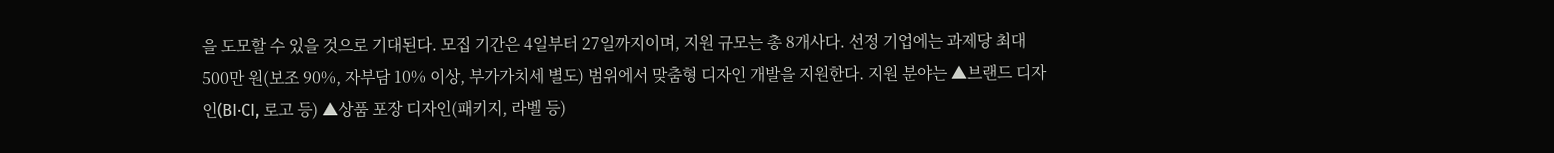을 도모할 수 있을 것으로 기대된다. 모집 기간은 4일부터 27일까지이며, 지원 규모는 총 8개사다. 선정 기업에는 과제당 최대 500만 원(보조 90%, 자부담 10% 이상, 부가가치세 별도) 범위에서 맞춤형 디자인 개발을 지원한다. 지원 분야는 ▲브랜드 디자인(BI·CI, 로고 등) ▲상품 포장 디자인(패키지, 라벨 등)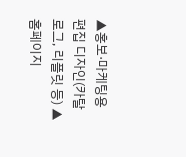▲홍보·마케팅용 편집 디자인(카탈로그, 리플릿 등) ▲홈페이지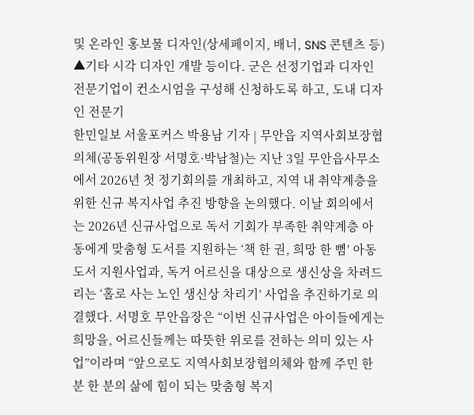및 온라인 홍보물 디자인(상세페이지, 배너, SNS 콘텐츠 등) ▲기타 시각 디자인 개발 등이다. 군은 선정기업과 디자인 전문기업이 컨소시엄을 구성해 신청하도록 하고, 도내 디자인 전문기
한민일보 서울포커스 박용남 기자 | 무안읍 지역사회보장협의체(공동위원장 서명호·박남철)는 지난 3일 무안읍사무소에서 2026년 첫 정기회의를 개최하고, 지역 내 취약계층을 위한 신규 복지사업 추진 방향을 논의했다. 이날 회의에서는 2026년 신규사업으로 독서 기회가 부족한 취약계층 아동에게 맞춤형 도서를 지원하는 ‘책 한 권, 희망 한 뼘’ 아동 도서 지원사업과, 독거 어르신을 대상으로 생신상을 차려드리는 ‘홀로 사는 노인 생신상 차리기’ 사업을 추진하기로 의결했다. 서명호 무안읍장은 “이번 신규사업은 아이들에게는 희망을, 어르신들께는 따뜻한 위로를 전하는 의미 있는 사업”이라며 “앞으로도 지역사회보장협의체와 함께 주민 한 분 한 분의 삶에 힘이 되는 맞춤형 복지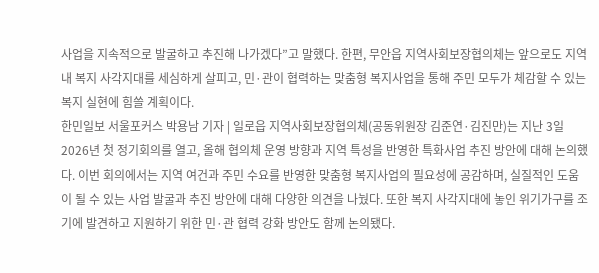사업을 지속적으로 발굴하고 추진해 나가겠다”고 말했다. 한편, 무안읍 지역사회보장협의체는 앞으로도 지역 내 복지 사각지대를 세심하게 살피고, 민·관이 협력하는 맞춤형 복지사업을 통해 주민 모두가 체감할 수 있는 복지 실현에 힘쓸 계획이다.
한민일보 서울포커스 박용남 기자 | 일로읍 지역사회보장협의체(공동위원장 김준연·김진만)는 지난 3일 2026년 첫 정기회의를 열고, 올해 협의체 운영 방향과 지역 특성을 반영한 특화사업 추진 방안에 대해 논의했다. 이번 회의에서는 지역 여건과 주민 수요를 반영한 맞춤형 복지사업의 필요성에 공감하며, 실질적인 도움이 될 수 있는 사업 발굴과 추진 방안에 대해 다양한 의견을 나눴다. 또한 복지 사각지대에 놓인 위기가구를 조기에 발견하고 지원하기 위한 민·관 협력 강화 방안도 함께 논의됐다.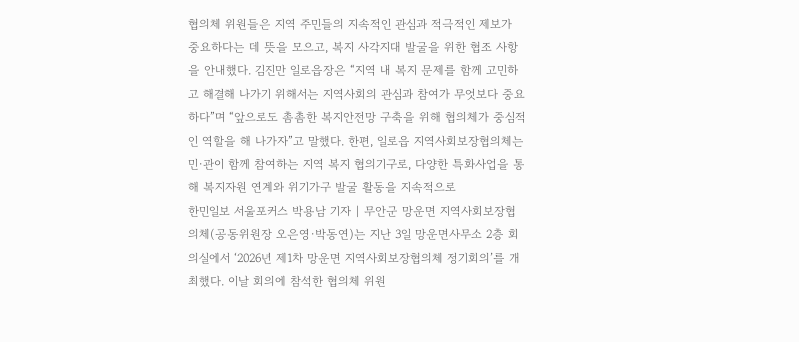협의체 위원들은 지역 주민들의 지속적인 관심과 적극적인 제보가 중요하다는 데 뜻을 모으고, 복지 사각지대 발굴을 위한 협조 사항을 안내했다. 김진만 일로읍장은 “지역 내 복지 문제를 함께 고민하고 해결해 나가기 위해서는 지역사회의 관심과 참여가 무엇보다 중요하다”며 “앞으로도 촘촘한 복지안전망 구축을 위해 협의체가 중심적인 역할을 해 나가자”고 말했다. 한편, 일로읍 지역사회보장협의체는 민·관이 함께 참여하는 지역 복지 협의기구로, 다양한 특화사업을 통해 복지자원 연계와 위기가구 발굴 활동을 지속적으로
한민일보 서울포커스 박용남 기자 | 무안군 망운면 지역사회보장협의체(공동위원장 오은영·박동연)는 지난 3일 망운면사무소 2층 회의실에서 ‘2026년 제1차 망운면 지역사회보장협의체 정기회의’를 개최했다. 이날 회의에 참석한 협의체 위원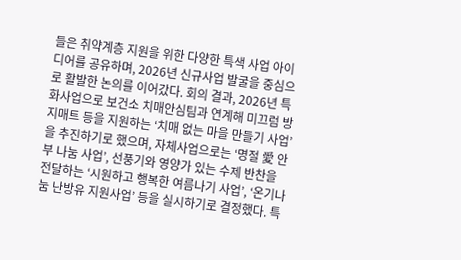들은 취약계층 지원을 위한 다양한 특색 사업 아이디어를 공유하며, 2026년 신규사업 발굴을 중심으로 활발한 논의를 이어갔다. 회의 결과, 2026년 특화사업으로 보건소 치매안심팀과 연계해 미끄럼 방지매트 등을 지원하는 ‘치매 없는 마을 만들기 사업’을 추진하기로 했으며, 자체사업으로는 ‘명절 愛 안부 나눔 사업’, 선풍기와 영양가 있는 수제 반찬을 전달하는 ‘시원하고 행복한 여름나기 사업’, ‘온기나눔 난방유 지원사업’ 등을 실시하기로 결정했다. 특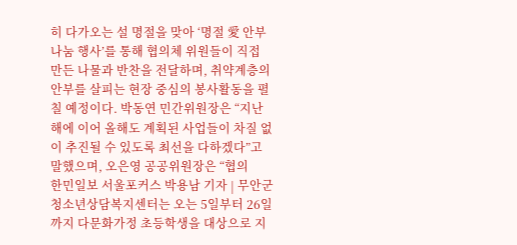히 다가오는 설 명절을 맞아 ‘명절 愛 안부 나눔 행사’를 통해 협의체 위원들이 직접 만든 나물과 반찬을 전달하며, 취약계층의 안부를 살피는 현장 중심의 봉사활동을 펼칠 예정이다. 박동연 민간위원장은 “지난해에 이어 올해도 계획된 사업들이 차질 없이 추진될 수 있도록 최선을 다하겠다”고 말했으며, 오은영 공공위원장은 “협의
한민일보 서울포커스 박용남 기자 | 무안군 청소년상담복지센터는 오는 5일부터 26일까지 다문화가정 초등학생을 대상으로 지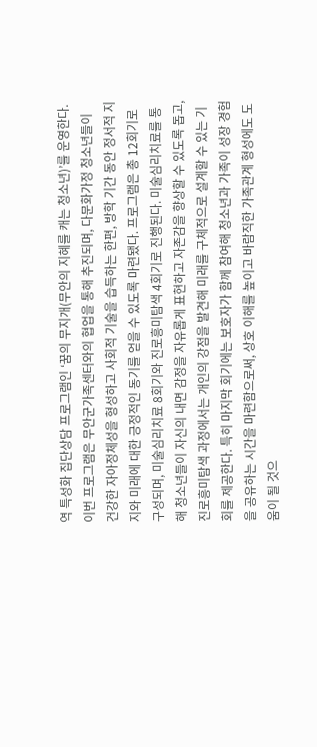역 특성화 집단상담 프로그램인 ‘꿈의 무지개(무안의 지혜를 캐는 청소년)’를 운영한다. 이번 프로그램은 무안군가족센터와의 협업을 통해 추진되며, 다문화가정 청소년들이 건강한 자아정체성을 형성하고 사회적 기술을 습득하는 한편, 방학 기간 동안 정서적 지지와 미래에 대한 긍정적인 동기를 얻을 수 있도록 마련됐다. 프로그램은 총 12회기로 구성되며, 미술심리치료 8회기와 진로흥미탐색 4회기로 진행된다. 미술심리치료를 통해 청소년들이 자신의 내면 감정을 자유롭게 표현하고 자존감을 향상할 수 있도록 돕고, 진로흥미탐색 과정에서는 개인의 강점을 발견해 미래를 구체적으로 설계할 수 있는 기회를 제공한다. 특히 마지막 회기에는 보호자가 함께 참여해 청소년과 가족이 성장 경험을 공유하는 시간을 마련함으로써, 상호 이해를 높이고 바람직한 가족관계 형성에도 도움이 될 것으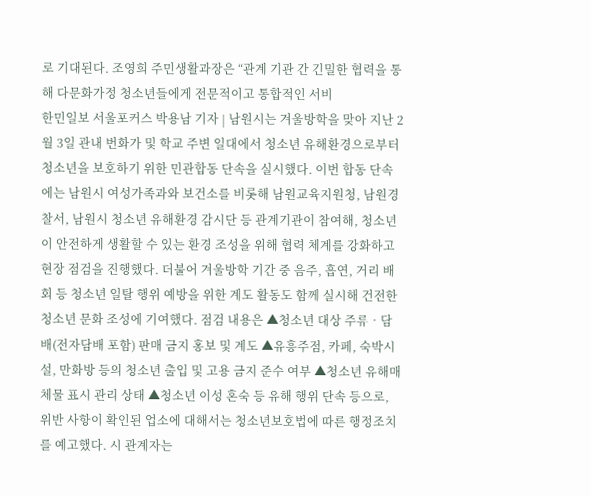로 기대된다. 조영희 주민생활과장은 “관계 기관 간 긴밀한 협력을 통해 다문화가정 청소년들에게 전문적이고 통합적인 서비
한민일보 서울포커스 박용남 기자 | 남원시는 겨울방학을 맞아 지난 2월 3일 관내 번화가 및 학교 주변 일대에서 청소년 유해환경으로부터 청소년을 보호하기 위한 민관합동 단속을 실시했다. 이번 합동 단속에는 남원시 여성가족과와 보건소를 비롯해 남원교육지원청, 남원경찰서, 남원시 청소년 유해환경 감시단 등 관계기관이 참여해, 청소년이 안전하게 생활할 수 있는 환경 조성을 위해 협력 체계를 강화하고 현장 점검을 진행했다. 더불어 겨울방학 기간 중 음주, 흡연, 거리 배회 등 청소년 일탈 행위 예방을 위한 계도 활동도 함께 실시해 건전한 청소년 문화 조성에 기여했다. 점검 내용은 ▲청소년 대상 주류‧담배(전자담배 포함) 판매 금지 홍보 및 계도 ▲유흥주점, 카페, 숙박시설, 만화방 등의 청소년 출입 및 고용 금지 준수 여부 ▲청소년 유해매체물 표시 관리 상태 ▲청소년 이성 혼숙 등 유해 행위 단속 등으로, 위반 사항이 확인된 업소에 대해서는 청소년보호법에 따른 행정조치를 예고했다. 시 관계자는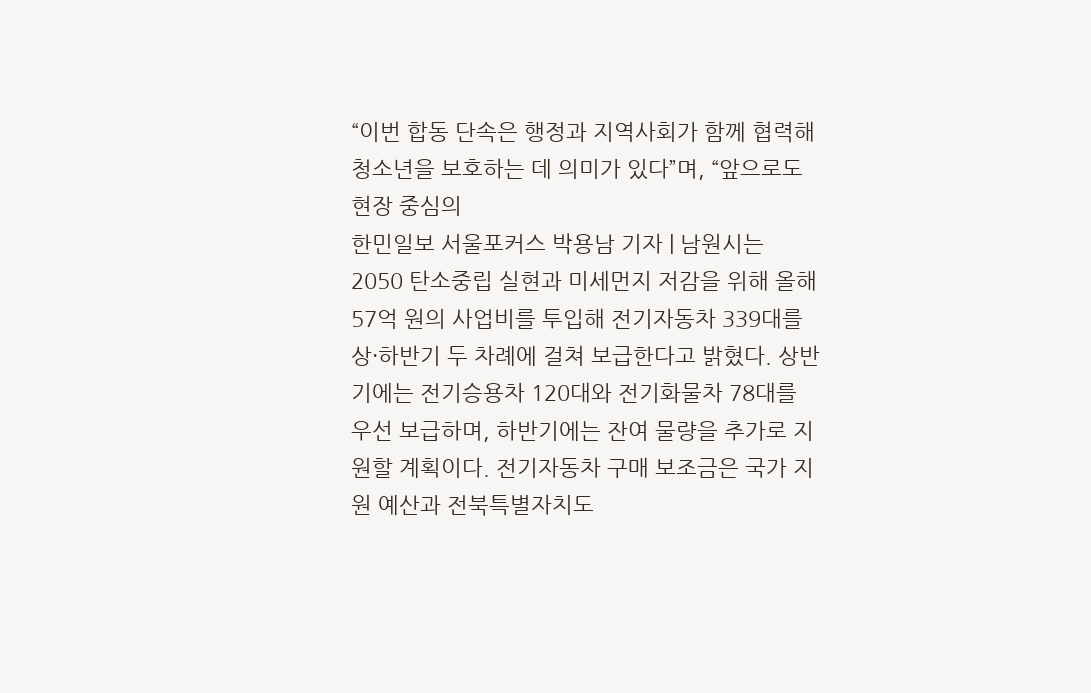“이번 합동 단속은 행정과 지역사회가 함께 협력해 청소년을 보호하는 데 의미가 있다”며, “앞으로도 현장 중심의
한민일보 서울포커스 박용남 기자 | 남원시는 2050 탄소중립 실현과 미세먼지 저감을 위해 올해 57억 원의 사업비를 투입해 전기자동차 339대를 상·하반기 두 차례에 걸쳐 보급한다고 밝혔다. 상반기에는 전기승용차 120대와 전기화물차 78대를 우선 보급하며, 하반기에는 잔여 물량을 추가로 지원할 계획이다. 전기자동차 구매 보조금은 국가 지원 예산과 전북특별자치도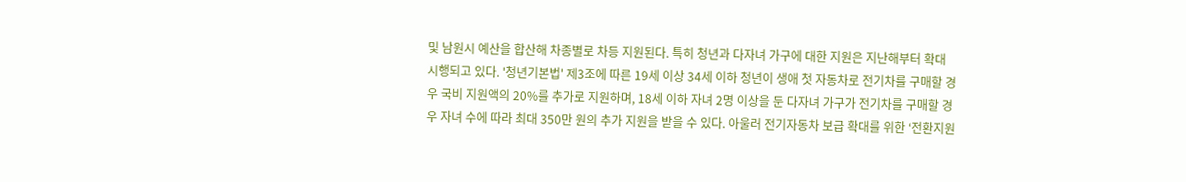및 남원시 예산을 합산해 차종별로 차등 지원된다. 특히 청년과 다자녀 가구에 대한 지원은 지난해부터 확대 시행되고 있다. '청년기본법' 제3조에 따른 19세 이상 34세 이하 청년이 생애 첫 자동차로 전기차를 구매할 경우 국비 지원액의 20%를 추가로 지원하며, 18세 이하 자녀 2명 이상을 둔 다자녀 가구가 전기차를 구매할 경우 자녀 수에 따라 최대 350만 원의 추가 지원을 받을 수 있다. 아울러 전기자동차 보급 확대를 위한 ‘전환지원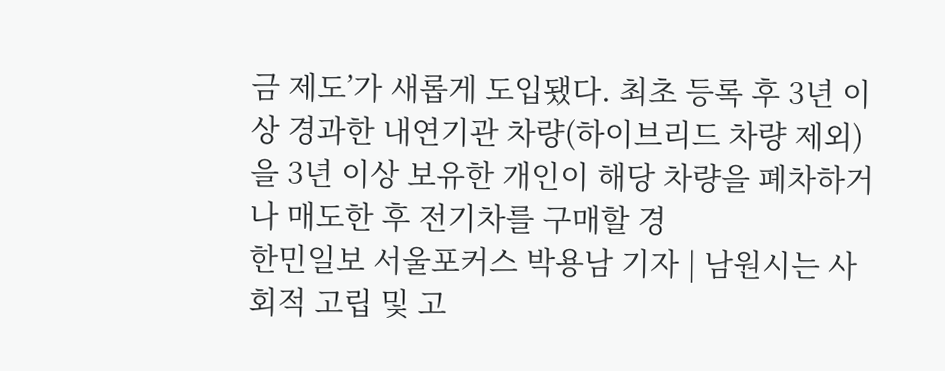금 제도’가 새롭게 도입됐다. 최초 등록 후 3년 이상 경과한 내연기관 차량(하이브리드 차량 제외)을 3년 이상 보유한 개인이 해당 차량을 폐차하거나 매도한 후 전기차를 구매할 경
한민일보 서울포커스 박용남 기자 | 남원시는 사회적 고립 및 고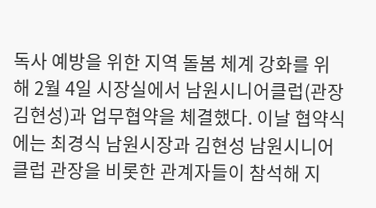독사 예방을 위한 지역 돌봄 체계 강화를 위해 2월 4일 시장실에서 남원시니어클럽(관장 김현성)과 업무협약을 체결했다. 이날 협약식에는 최경식 남원시장과 김현성 남원시니어클럽 관장을 비롯한 관계자들이 참석해 지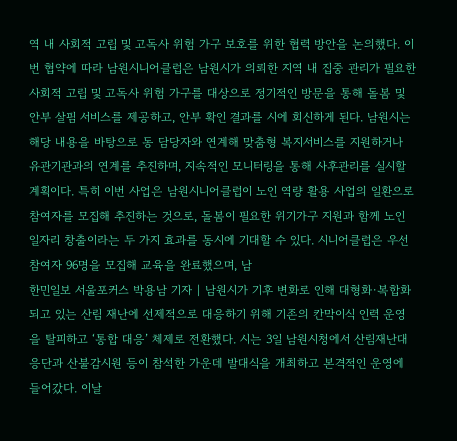역 내 사회적 고립 및 고독사 위험 가구 보호를 위한 협력 방안을 논의했다. 이번 협약에 따라 남원시니어클럽은 남원시가 의뢰한 지역 내 집중 관리가 필요한 사회적 고립 및 고독사 위험 가구를 대상으로 정기적인 방문을 통해 돌봄 및 안부 살핌 서비스를 제공하고, 안부 확인 결과를 시에 회신하게 된다. 남원시는 해당 내용을 바탕으로 동 담당자와 연계해 맞춤형 복지서비스를 지원하거나 유관기관과의 연계를 추진하며, 지속적인 모니터링을 통해 사후관리를 실시할 계획이다. 특히 이번 사업은 남원시니어클럽이 노인 역량 활용 사업의 일환으로 참여자를 모집해 추진하는 것으로, 돌봄이 필요한 위기가구 지원과 함께 노인 일자리 창출이라는 두 가지 효과를 동시에 기대할 수 있다. 시니어클럽은 우선 참여자 96명을 모집해 교육을 완료했으며, 남
한민일보 서울포커스 박용남 기자 | 남원시가 기후 변화로 인해 대형화·복합화되고 있는 산림 재난에 선제적으로 대응하기 위해 기존의 칸막이식 인력 운영을 탈피하고 ‘통합 대응’ 체제로 전환했다. 시는 3일 남원시청에서 산림재난대응단과 산불감시원 등이 참석한 가운데 발대식을 개최하고 본격적인 운영에 들어갔다. 이날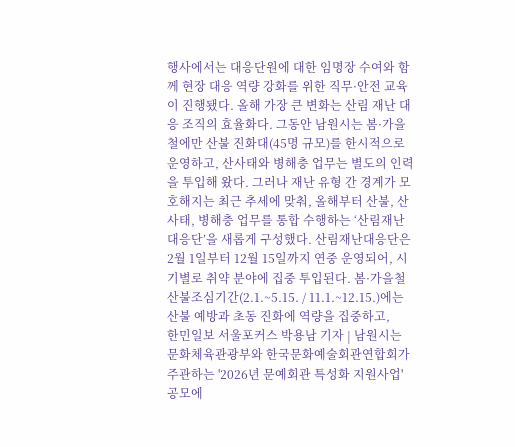행사에서는 대응단원에 대한 임명장 수여와 함께 현장 대응 역량 강화를 위한 직무·안전 교육이 진행됐다. 올해 가장 큰 변화는 산림 재난 대응 조직의 효율화다. 그동안 남원시는 봄·가을철에만 산불 진화대(45명 규모)를 한시적으로 운영하고, 산사태와 병해충 업무는 별도의 인력을 투입해 왔다. 그러나 재난 유형 간 경계가 모호해지는 최근 추세에 맞춰, 올해부터 산불, 산사태, 병해충 업무를 통합 수행하는 ‘산림재난대응단’을 새롭게 구성했다. 산림재난대응단은 2월 1일부터 12월 15일까지 연중 운영되어, 시기별로 취약 분야에 집중 투입된다. 봄·가을철 산불조심기간(2.1.~5.15. / 11.1.~12.15.)에는 산불 예방과 초동 진화에 역량을 집중하고,
한민일보 서울포커스 박용남 기자 | 남원시는 문화체육관광부와 한국문화예술회관연합회가 주관하는 '2026년 문예회관 특성화 지원사업' 공모에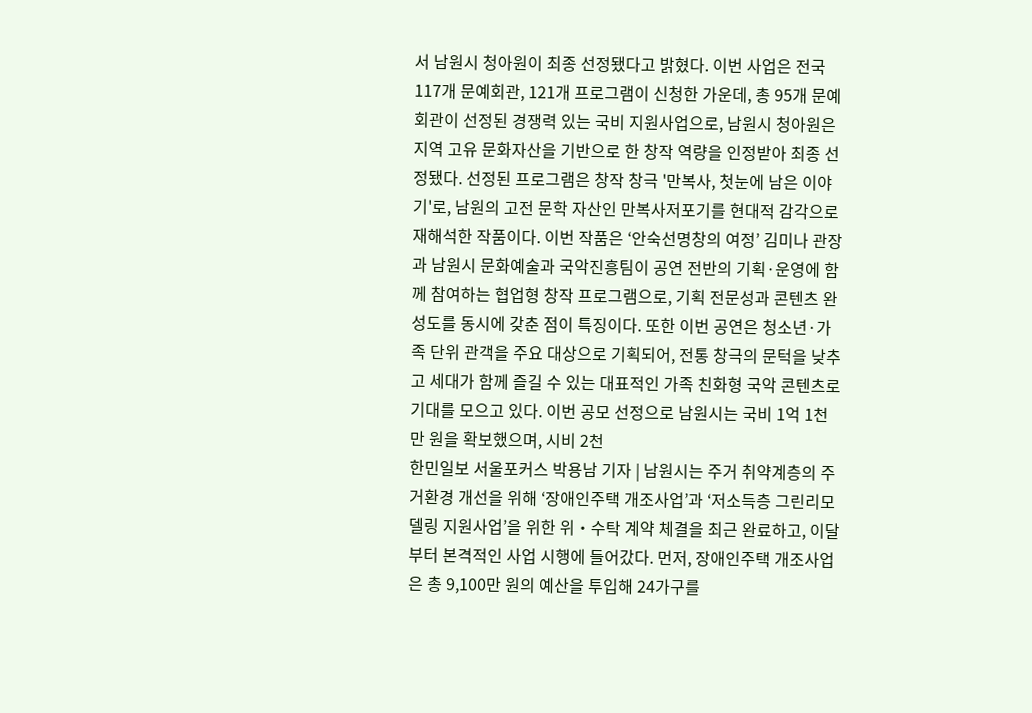서 남원시 청아원이 최종 선정됐다고 밝혔다. 이번 사업은 전국 117개 문예회관, 121개 프로그램이 신청한 가운데, 총 95개 문예회관이 선정된 경쟁력 있는 국비 지원사업으로, 남원시 청아원은 지역 고유 문화자산을 기반으로 한 창작 역량을 인정받아 최종 선정됐다. 선정된 프로그램은 창작 창극 '만복사, 첫눈에 남은 이야기'로, 남원의 고전 문학 자산인 만복사저포기를 현대적 감각으로 재해석한 작품이다. 이번 작품은 ‘안숙선명창의 여정’ 김미나 관장과 남원시 문화예술과 국악진흥팀이 공연 전반의 기획·운영에 함께 참여하는 협업형 창작 프로그램으로, 기획 전문성과 콘텐츠 완성도를 동시에 갖춘 점이 특징이다. 또한 이번 공연은 청소년·가족 단위 관객을 주요 대상으로 기획되어, 전통 창극의 문턱을 낮추고 세대가 함께 즐길 수 있는 대표적인 가족 친화형 국악 콘텐츠로 기대를 모으고 있다. 이번 공모 선정으로 남원시는 국비 1억 1천만 원을 확보했으며, 시비 2천
한민일보 서울포커스 박용남 기자 | 남원시는 주거 취약계층의 주거환경 개선을 위해 ‘장애인주택 개조사업’과 ‘저소득층 그린리모델링 지원사업’을 위한 위‧수탁 계약 체결을 최근 완료하고, 이달부터 본격적인 사업 시행에 들어갔다. 먼저, 장애인주택 개조사업은 총 9,100만 원의 예산을 투입해 24가구를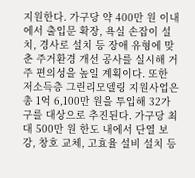지원한다. 가구당 약 400만 원 이내에서 출입문 확장, 욕실 손잡이 설치, 경사로 설치 등 장애 유형에 맞춘 주거환경 개선 공사를 실시해 거주 편의성을 높일 계획이다. 또한 저소득층 그린리모델링 지원사업은 총 1억 6,100만 원을 투입해 32가구를 대상으로 추진된다. 가구당 최대 500만 원 한도 내에서 단열 보강, 창호 교체, 고효율 설비 설치 등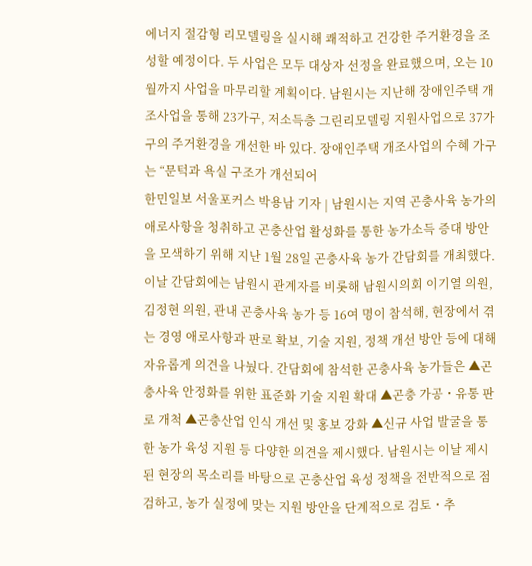에너지 절감형 리모델링을 실시해 쾌적하고 건강한 주거환경을 조성할 예정이다. 두 사업은 모두 대상자 선정을 완료했으며, 오는 10월까지 사업을 마무리할 계획이다. 남원시는 지난해 장애인주택 개조사업을 통해 23가구, 저소득층 그린리모델링 지원사업으로 37가구의 주거환경을 개선한 바 있다. 장애인주택 개조사업의 수혜 가구는 “문턱과 욕실 구조가 개선되어
한민일보 서울포커스 박용남 기자 | 남원시는 지역 곤충사육 농가의 애로사항을 청취하고 곤충산업 활성화를 통한 농가소득 증대 방안을 모색하기 위해 지난 1월 28일 곤충사육 농가 간담회를 개최했다. 이날 간담회에는 남원시 관계자를 비롯해 남원시의회 이기열 의원, 김정현 의원, 관내 곤충사육 농가 등 16여 명이 참석해, 현장에서 겪는 경영 애로사항과 판로 확보, 기술 지원, 정책 개선 방안 등에 대해 자유롭게 의견을 나눴다. 간담회에 참석한 곤충사육 농가들은 ▲곤충사육 안정화를 위한 표준화 기술 지원 확대 ▲곤충 가공・유통 판로 개척 ▲곤충산업 인식 개선 및 홍보 강화 ▲신규 사업 발굴을 통한 농가 육성 지원 등 다양한 의견을 제시했다. 남원시는 이날 제시된 현장의 목소리를 바탕으로 곤충산업 육성 정책을 전반적으로 점검하고, 농가 실정에 맞는 지원 방안을 단계적으로 검토・추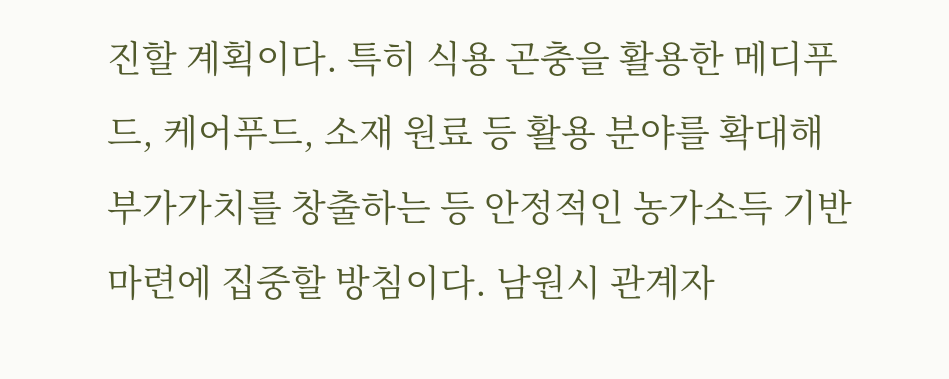진할 계획이다. 특히 식용 곤충을 활용한 메디푸드, 케어푸드, 소재 원료 등 활용 분야를 확대해 부가가치를 창출하는 등 안정적인 농가소득 기반 마련에 집중할 방침이다. 남원시 관계자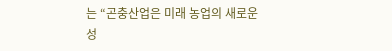는 “곤충산업은 미래 농업의 새로운 성